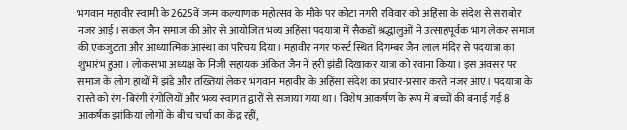भगवान महावीर स्वामी के 2625वें जन्म कल्याणक महोत्सव के मौके पर कोटा नगरी रविवार को अहिंसा के संदेश से सराबोर नजर आई। सकल जैन समाज की ओर से आयोजित भव्य अहिंसा पदयात्रा में सैकडों श्रद्धालुओं ने उत्साहपूर्वक भाग लेकर समाज की एकजुटता और आध्यात्मिक आस्था का परिचय दिया। महावीर नगर फर्स्ट स्थित दिगम्बर जैन लाल मंदिर से पदयात्रा का शुभारंभ हुआ। लोकसभा अध्यक्ष के निजी सहायक अंकित जैन ने हरी झंडी दिखाकर यात्रा को रवाना किया। इस अवसर पर समाज के लोग हाथों में झंडे और तख्तियां लेकर भगवान महावीर के अहिंसा संदेश का प्रचार-प्रसार करते नजर आए। पदयात्रा के रास्ते को रंग-बिरंगी रंगोलियों और भव्य स्वागत द्वारों से सजाया गया था। विशेष आकर्षण के रूप में बच्चों की बनाई गई 8 आकर्षक झांकियां लोगों के बीच चर्चा का केंद्र रहीं,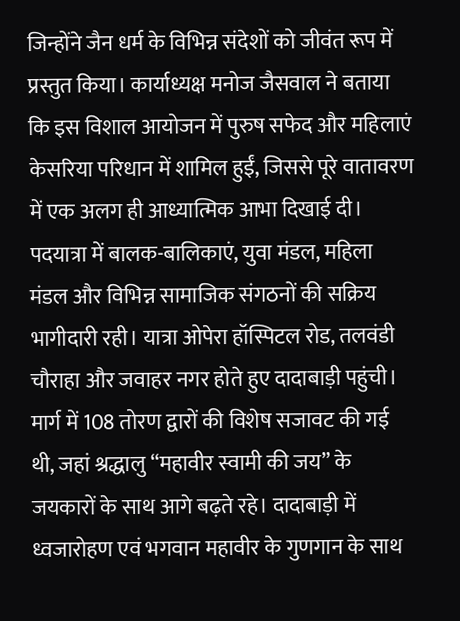जिन्होंने जैन धर्म के विभिन्न संदेशों को जीवंत रूप में प्रस्तुत किया। कार्याध्यक्ष मनोज जैसवाल ने बताया कि इस विशाल आयोजन में पुरुष सफेद और महिलाएं केसरिया परिधान में शामिल हुईं, जिससे पूरे वातावरण में एक अलग ही आध्यात्मिक आभा दिखाई दी। पदयात्रा में बालक-बालिकाएं, युवा मंडल, महिला मंडल और विभिन्न सामाजिक संगठनों की सक्रिय भागीदारी रही। यात्रा ओपेरा हॉस्पिटल रोड, तलवंडी चौराहा और जवाहर नगर होते हुए दादाबाड़ी पहुंची। मार्ग में 108 तोरण द्वारों की विशेष सजावट की गई थी, जहां श्रद्धालु “महावीर स्वामी की जय” के जयकारों के साथ आगे बढ़ते रहे। दादाबाड़ी में ध्वजारोहण एवं भगवान महावीर के गुणगान के साथ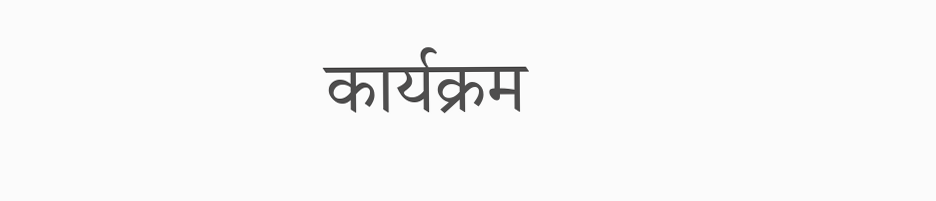कार्यक्रम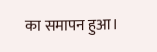का समापन हुआ।